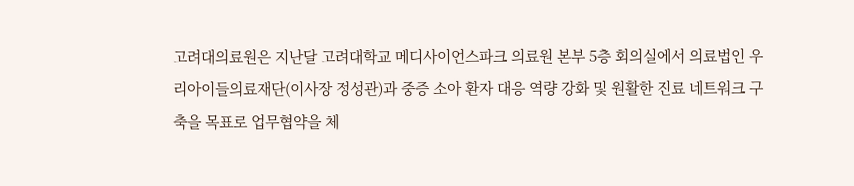고려대의료원은 지난달 고려대학교 메디사이언스파크 의료원 본부 5층 회의실에서 의료법인 우리아이들의료재단(이사장 정성관)과 중증 소아 환자 대응 역량 강화 및 원활한 진료 네트워크 구축을 목표로 업무협약을 체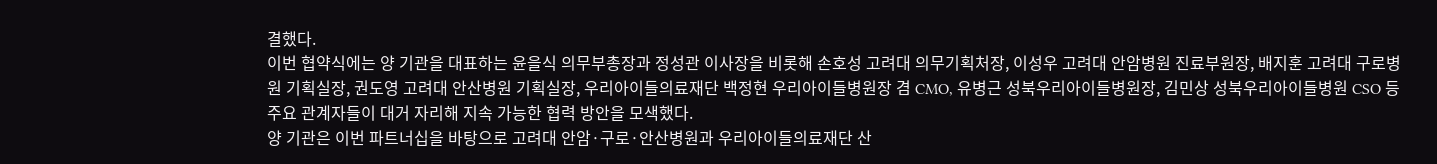결했다.
이번 협약식에는 양 기관을 대표하는 윤을식 의무부총장과 정성관 이사장을 비롯해 손호성 고려대 의무기획처장, 이성우 고려대 안암병원 진료부원장, 배지훈 고려대 구로병원 기획실장, 권도영 고려대 안산병원 기획실장, 우리아이들의료재단 백정현 우리아이들병원장 겸 CMO, 유병근 성북우리아이들병원장, 김민상 성북우리아이들병원 CSO 등 주요 관계자들이 대거 자리해 지속 가능한 협력 방안을 모색했다.
양 기관은 이번 파트너십을 바탕으로 고려대 안암·구로·안산병원과 우리아이들의료재단 산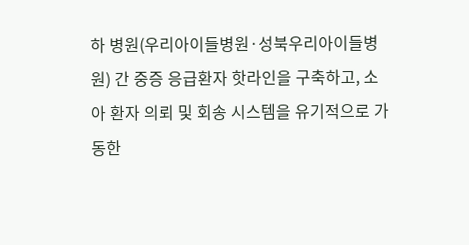하 병원(우리아이들병원·성북우리아이들병원) 간 중증 응급환자 핫라인을 구축하고, 소아 환자 의뢰 및 회송 시스템을 유기적으로 가동한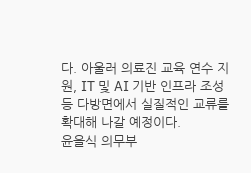다. 아울러 의료진 교육 연수 지원, IT 및 AI 기반 인프라 조성 등 다방면에서 실질적인 교류를 확대해 나갈 예정이다.
윤을식 의무부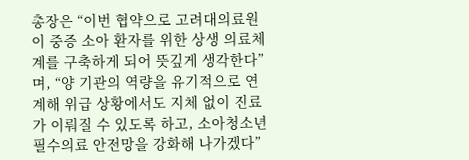총장은 “이번 협약으로 고려대의료원이 중증 소아 환자를 위한 상생 의료체계를 구축하게 되어 뜻깊게 생각한다”며, “양 기관의 역량을 유기적으로 연계해 위급 상황에서도 지체 없이 진료가 이뤄질 수 있도록 하고, 소아청소년 필수의료 안전망을 강화해 나가겠다”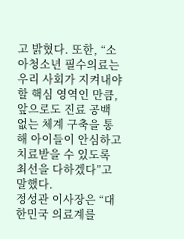고 밝혔다. 또한, “소아청소년 필수의료는 우리 사회가 지켜내야 할 핵심 영역인 만큼, 앞으로도 진료 공백 없는 체계 구축을 통해 아이들이 안심하고 치료받을 수 있도록 최선을 다하겠다”고 말했다.
정성관 이사장은 “대한민국 의료계를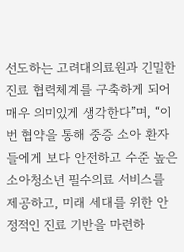선도하는 고려대의료원과 긴밀한 진료 협력체계를 구축하게 되어 매우 의미있게 생각한다”며, “이번 협약을 통해 중증 소아 환자들에게 보다 안전하고 수준 높은 소아청소년 필수의료 서비스를 제공하고, 미래 세대를 위한 안정적인 진료 기반을 마련하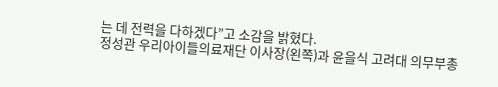는 데 전력을 다하겠다”고 소감을 밝혔다.
정성관 우리아이들의료재단 이사장(왼쪽)과 윤을식 고려대 의무부총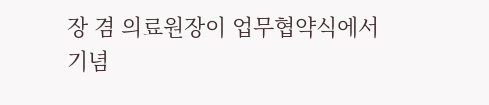장 겸 의료원장이 업무협약식에서 기념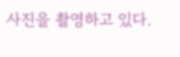사진을 촬영하고 있다.